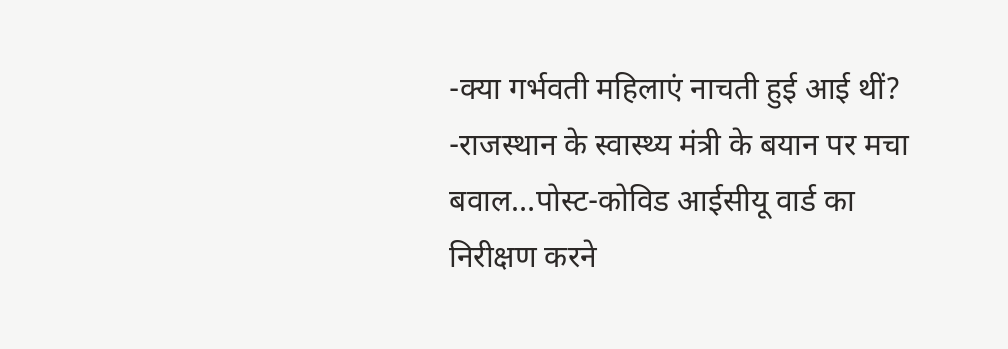-क्या गर्भवती महिलाएं नाचती हुई आई थीं?
-राजस्थान के स्वास्थ्य मंत्री के बयान पर मचा बवाल…पोस्ट-कोविड आईसीयू वार्ड का निरीक्षण करने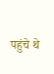पहुंचे थे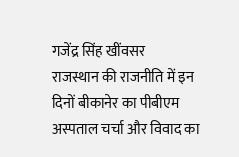गजेंद्र सिंह खींवसर
राजस्थान की राजनीति में इन दिनों बीकानेर का पीबीएम अस्पताल चर्चा और विवाद का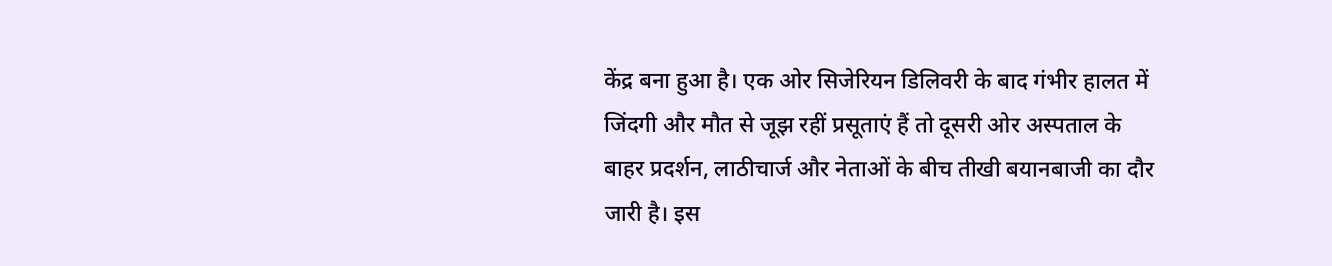केंद्र बना हुआ है। एक ओर सिजेरियन डिलिवरी के बाद गंभीर हालत में जिंदगी और मौत से जूझ रहीं प्रसूताएं हैं तो दूसरी ओर अस्पताल के बाहर प्रदर्शन, लाठीचार्ज और नेताओं के बीच तीखी बयानबाजी का दौर जारी है। इस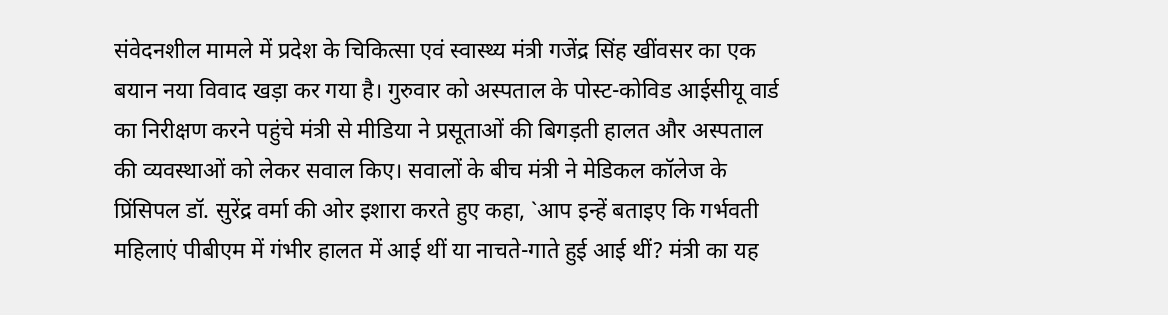संवेदनशील मामले में प्रदेश के चिकित्सा एवं स्वास्थ्य मंत्री गजेंद्र सिंह खींवसर का एक बयान नया विवाद खड़ा कर गया है। गुरुवार को अस्पताल के पोस्ट-कोविड आईसीयू वार्ड का निरीक्षण करने पहुंचे मंत्री से मीडिया ने प्रसूताओं की बिगड़ती हालत और अस्पताल की व्यवस्थाओं को लेकर सवाल किए। सवालों के बीच मंत्री ने मेडिकल कॉलेज के प्रिंसिपल डॉ. सुरेंद्र वर्मा की ओर इशारा करते हुए कहा, `आप इन्हें बताइए कि गर्भवती महिलाएं पीबीएम में गंभीर हालत में आई थीं या नाचते-गाते हुई आई थीं? मंत्री का यह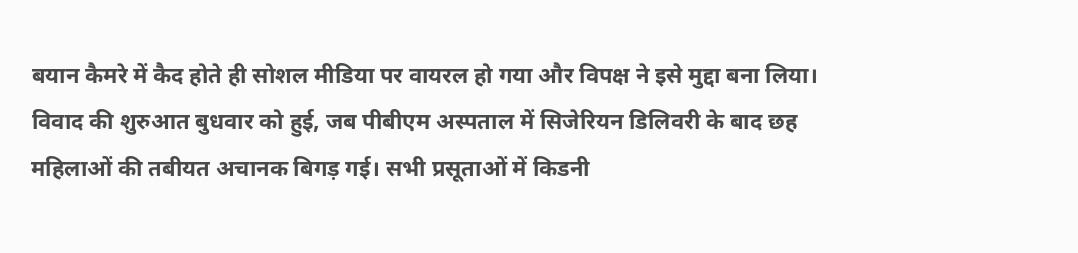बयान कैमरे में कैद होते ही सोशल मीडिया पर वायरल हो गया और विपक्ष ने इसे मुद्दा बना लिया।
विवाद की शुरुआत बुधवार को हुई, जब पीबीएम अस्पताल में सिजेरियन डिलिवरी के बाद छह महिलाओं की तबीयत अचानक बिगड़ गई। सभी प्रसूताओं में किडनी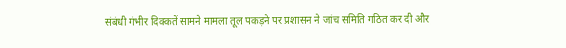संबंधी गंभीर दिक्कतें सामने मामला तूल पकड़ने पर प्रशासन ने जांच समिति गठित कर दी और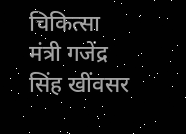चिकित्सा मंत्री गजेंद्र सिंह खींवसर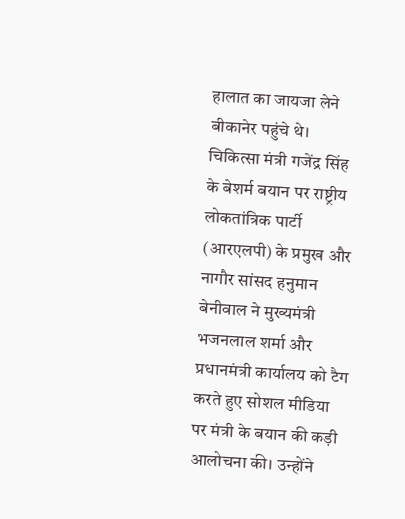हालात का जायजा लेने बीकानेर पहुंचे थे। चिकित्सा मंत्री गजेंद्र सिंह के बेशर्म बयान पर राष्ट्रीय लोकतांत्रिक पार्टी (आरएलपी) के प्रमुख और नागौर सांसद हनुमान बेनीवाल ने मुख्यमंत्री भजनलाल शर्मा और प्रधानमंत्री कार्यालय को टैग करते हुए सोशल मीडिया पर मंत्री के बयान की कड़ी आलोचना की। उन्होंने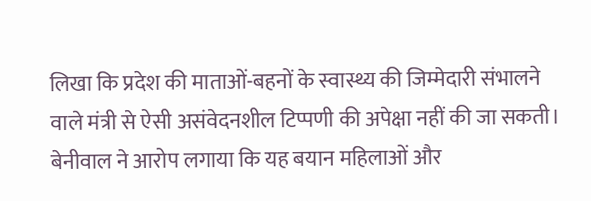लिखा कि प्रदेश की माताओं-बहनों के स्वास्थ्य की जिम्मेदारी संभालने वाले मंत्री से ऐसी असंवेदनशील टिप्पणी की अपेक्षा नहीं की जा सकती। बेनीवाल ने आरोप लगाया कि यह बयान महिलाओं और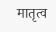मातृत्व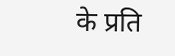के प्रति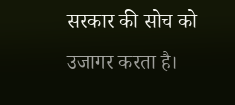सरकार की सोच को उजागर करता है।